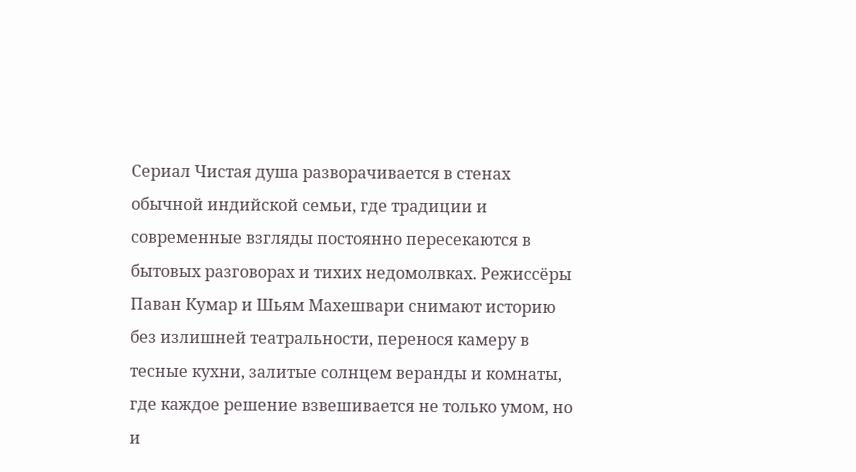Сериал Чистая душа разворачивается в стенах обычной индийской семьи, где традиции и современные взгляды постоянно пересекаются в бытовых разговорах и тихих недомолвках. Режиссёры Паван Кумар и Шьям Махешвари снимают историю без излишней театральности, перенося камеру в тесные кухни, залитые солнцем веранды и комнаты, где каждое решение взвешивается не только умом, но и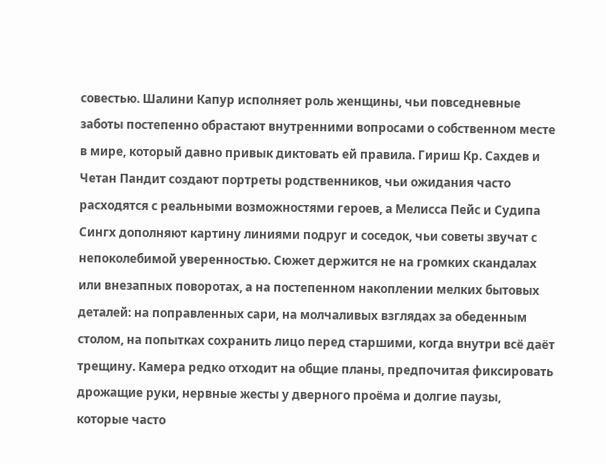совестью. Шалини Капур исполняет роль женщины, чьи повседневные заботы постепенно обрастают внутренними вопросами о собственном месте в мире, который давно привык диктовать ей правила. Гириш Кр. Сахдев и Четан Пандит создают портреты родственников, чьи ожидания часто расходятся с реальными возможностями героев, а Мелисса Пейс и Судипа Сингх дополняют картину линиями подруг и соседок, чьи советы звучат с непоколебимой уверенностью. Сюжет держится не на громких скандалах или внезапных поворотах, а на постепенном накоплении мелких бытовых деталей: на поправленных сари, на молчаливых взглядах за обеденным столом, на попытках сохранить лицо перед старшими, когда внутри всё даёт трещину. Камера редко отходит на общие планы, предпочитая фиксировать дрожащие руки, нервные жесты у дверного проёма и долгие паузы, которые часто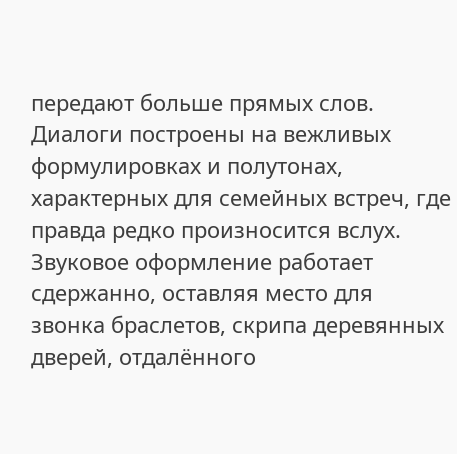передают больше прямых слов. Диалоги построены на вежливых формулировках и полутонах, характерных для семейных встреч, где правда редко произносится вслух. Звуковое оформление работает сдержанно, оставляя место для звонка браслетов, скрипа деревянных дверей, отдалённого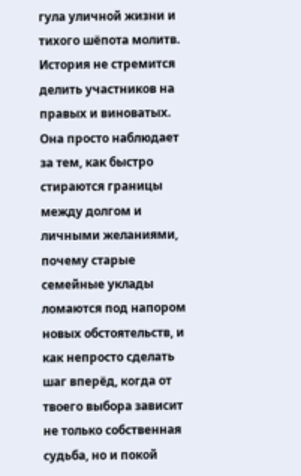гула уличной жизни и тихого шёпота молитв. История не стремится делить участников на правых и виноватых. Она просто наблюдает за тем, как быстро стираются границы между долгом и личными желаниями, почему старые семейные уклады ломаются под напором новых обстоятельств, и как непросто сделать шаг вперёд, когда от твоего выбора зависит не только собственная судьба, но и покой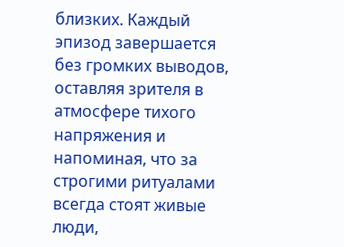близких. Каждый эпизод завершается без громких выводов, оставляя зрителя в атмосфере тихого напряжения и напоминая, что за строгими ритуалами всегда стоят живые люди,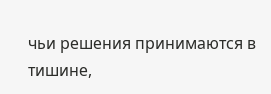чьи решения принимаются в тишине,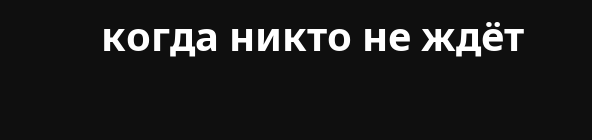когда никто не ждёт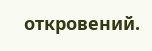откровений.